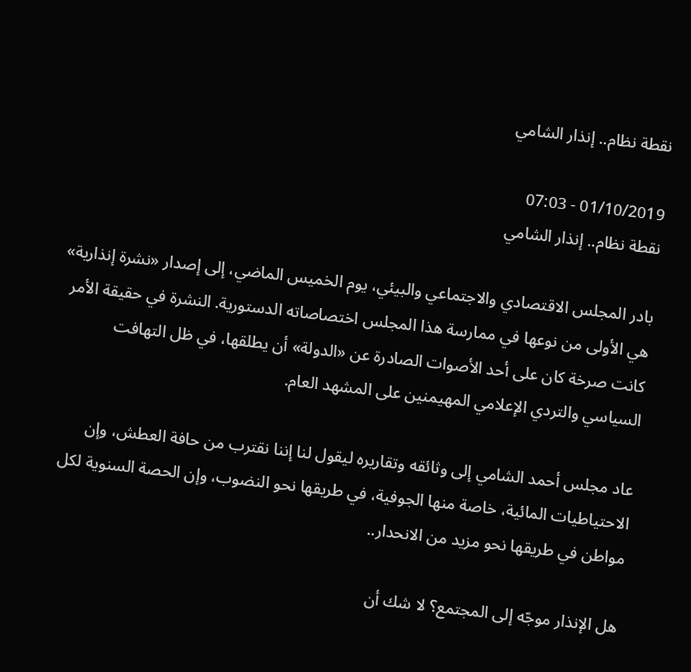نقطة نظام.. إنذار الشامي

01/10/2019 - 07:03
نقطة نظام.. إنذار الشامي

بادر المجلس الاقتصادي والاجتماعي والبيئي، يوم الخميس الماضي، إلى إصدار «نشرة إنذارية» هي الأولى من نوعها في ممارسة هذا المجلس اختصاصاته الدستورية. النشرة في حقيقة الأمر كانت صرخة كان على أحد الأصوات الصادرة عن «الدولة» أن يطلقها، في ظل التهافت السياسي والتردي الإعلامي المهيمنين على المشهد العام.

عاد مجلس أحمد الشامي إلى وثائقه وتقاريره ليقول لنا إننا نقترب من حافة العطش، وإن الاحتياطيات المائية، خاصة منها الجوفية، في طريقها نحو النضوب، وإن الحصة السنوية لكل مواطن في طريقها نحو مزيد من الانحدار..

هل الإنذار موجّه إلى المجتمع؟ لا شك أن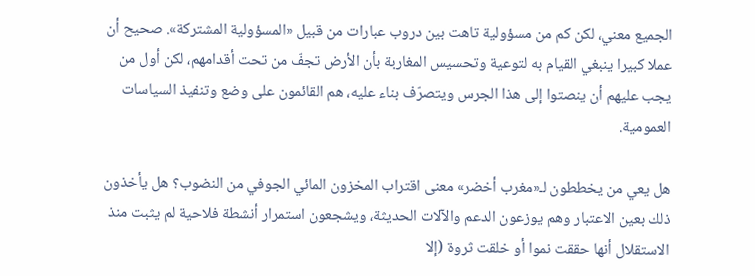الجميع معني، لكن كم من مسؤولية تاهت بين دروب عبارات من قبيل «المسؤولية المشتركة». صحيح أن عملا كبيرا ينبغي القيام به لتوعية وتحسيس المغاربة بأن الأرض تجفّ من تحت أقدامهم، لكن أول من يجب عليهم أن ينصتوا إلى هذا الجرس ويتصرّف بناء عليه، هم القائمون على وضع وتنفيذ السياسات العمومية.

هل يعي من يخططون لـ«مغرب أخضر» معنى اقتراب المخزون المائي الجوفي من النضوب؟ هل يأخذون ذلك بعين الاعتبار وهم يوزعون الدعم والآلات الحديثة، ويشجعون استمرار أنشطة فلاحية لم يثبت منذ الاستقلال أنها حققت نموا أو خلقت ثروة (إلا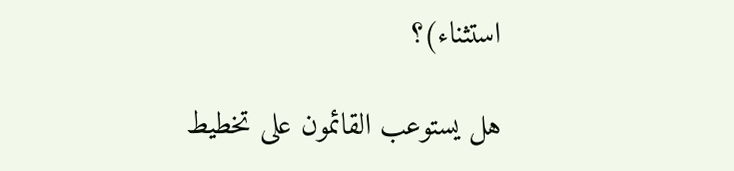استثناء)؟

هل يستوعب القائمون على تخطيط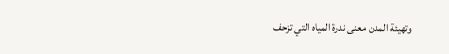وتهيئة المدن معنى ندرة المياه التي تزحف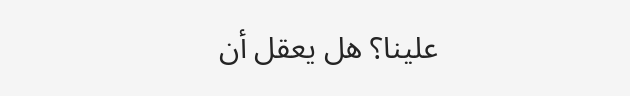علينا؟ هل يعقل أن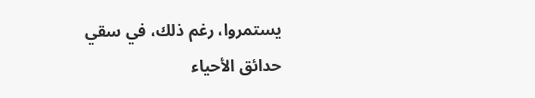يستمروا، رغم ذلك، في سقي حدائق الأحياء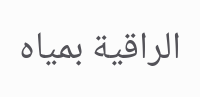الراقية بمياه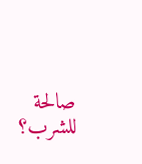صالحة للشرب؟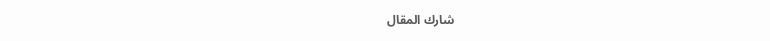شارك المقال